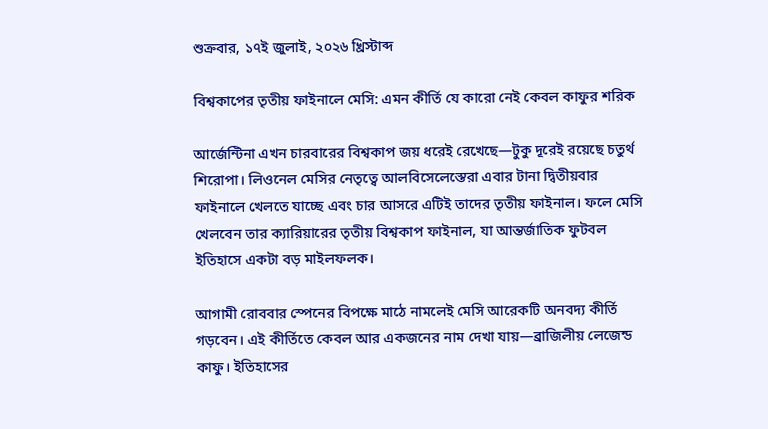শুক্রবার, ১৭ই জুলাই, ২০২৬ খ্রিস্টাব্দ

বিশ্বকাপের তৃতীয় ফাইনালে মেসি: এমন কীর্তি যে কারো নেই কেবল কাফুর শরিক

আর্জেন্টিনা এখন চারবারের বিশ্বকাপ জয় ধরেই রেখেছে—টুকু দূরেই রয়েছে চতুর্থ শিরোপা। লিওনেল মেসির নেতৃত্বে আলবিসেলেস্তেরা এবার টানা দ্বিতীয়বার ফাইনালে খেলতে যাচ্ছে এবং চার আসরে এটিই তাদের তৃতীয় ফাইনাল। ফলে মেসি খেলবেন তার ক্যারিয়ারের তৃতীয় বিশ্বকাপ ফাইনাল, যা আন্তর্জাতিক ফুটবল ইতিহাসে একটা বড় মাইলফলক।

আগামী রোববার স্পেনের বিপক্ষে মাঠে নামলেই মেসি আরেকটি অনবদ্য কীর্তি গড়বেন। এই কীর্তিতে কেবল আর একজনের নাম দেখা যায়—ব্রাজিলীয় লেজেন্ড কাফু। ইতিহাসের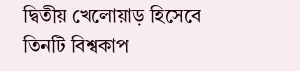দ্বিতীয় খেলোয়াড় হিসেবে তিনটি বিশ্বকাপ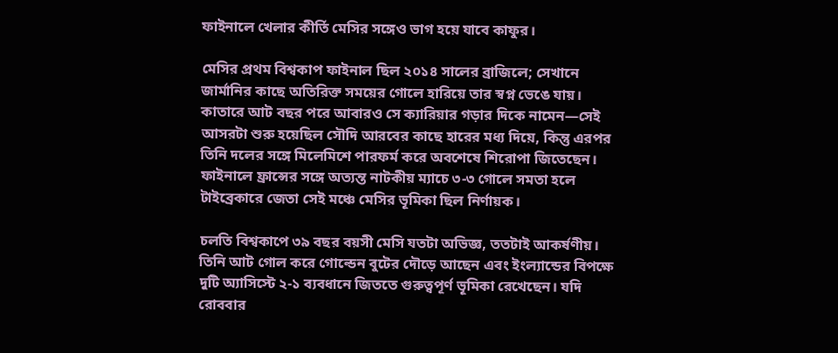ফাইনালে খেলার কীর্তি মেসির সঙ্গেও ভাগ হয়ে যাবে কাফুর।

মেসির প্রথম বিশ্বকাপ ফাইনাল ছিল ২০১৪ সালের ব্রাজিলে; সেখানে জার্মানির কাছে অতিরিক্ত সময়ের গোলে হারিয়ে তার স্বপ্ন ভেঙে যায়। কাতারে আট বছর পরে আবারও সে ক্যারিয়ার গড়ার দিকে নামেন—সেই আসরটা শুরু হয়েছিল সৌদি আরবের কাছে হারের মধ্য দিয়ে, কিন্তু এরপর তিনি দলের সঙ্গে মিলেমিশে পারফর্ম করে অবশেষে শিরোপা জিতেছেন। ফাইনালে ফ্রান্সের সঙ্গে অত্যন্ত নাটকীয় ম্যাচে ৩-৩ গোলে সমতা হলে টাইব্রেকারে জেতা সেই মঞ্চে মেসির ভূমিকা ছিল নির্ণায়ক।

চলতি বিশ্বকাপে ৩৯ বছর বয়সী মেসি যতটা অভিজ্ঞ, ততটাই আকর্ষণীয়। তিনি আট গোল করে গোল্ডেন বুটের দৌড়ে আছেন এবং ইংল্যান্ডের বিপক্ষে দুটি অ্যাসিস্টে ২-১ ব্যবধানে জিততে গুরুত্বপূর্ণ ভূমিকা রেখেছেন। যদি রোববার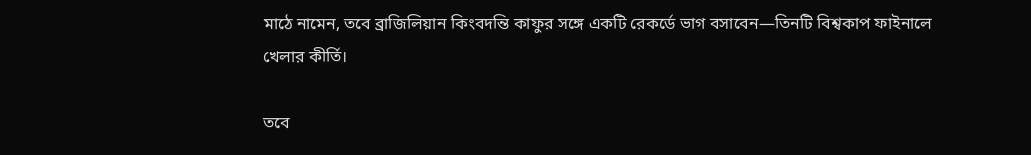মাঠে নামেন, তবে ব্রাজিলিয়ান কিংবদন্তি কাফুর সঙ্গে একটি রেকর্ডে ভাগ বসাবেন—তিনটি বিশ্বকাপ ফাইনালে খেলার কীর্তি।

তবে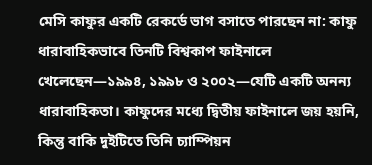মেসি কাফুর একটি রেকর্ডে ভাগ বসাতে পারছেন না: কাফু ধারাবাহিকভাবে তিনটি বিশ্বকাপ ফাইনালে খেলেছেন—১৯৯৪, ১৯৯৮ ও ২০০২—যেটি একটি অনন্য ধারাবাহিকতা। কাফুদের মধ্যে দ্বিতীয় ফাইনালে জয় হয়নি, কিন্তু বাকি দুইটিতে তিনি চ্যাম্পিয়ন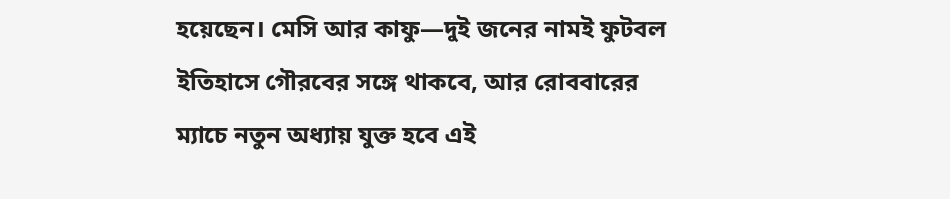হয়েছেন। মেসি আর কাফু—দুই জনের নামই ফুটবল ইতিহাসে গৌরবের সঙ্গে থাকবে, আর রোববারের ম্যাচে নতুন অধ্যায় যুক্ত হবে এই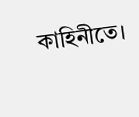কাহিনীতে।